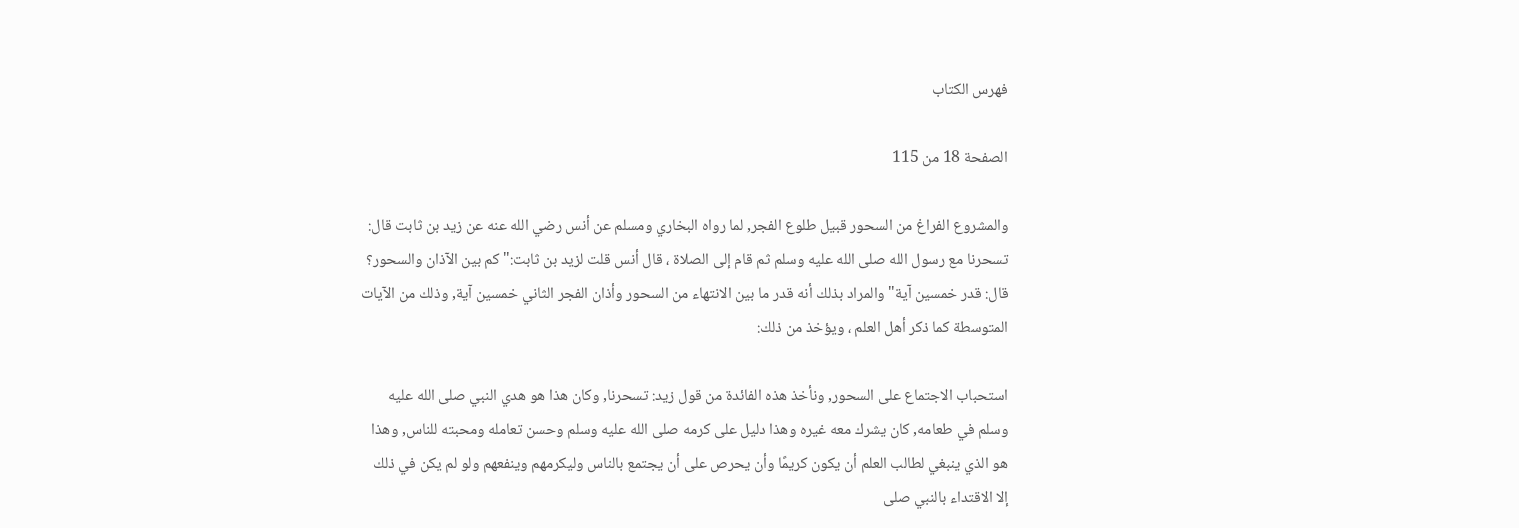فهرس الكتاب

الصفحة 18 من 115

والمشروع الفراغ من السحور قبيل طلوع الفجر, لما رواه البخاري ومسلم عن أنس رضي الله عنه عن زيد بن ثابت قال: تسحرنا مع رسول الله صلى الله عليه وسلم ثم قام إلى الصلاة ، قال أنس قلت لزيد بن ثابت:"كم بين الآذان والسحور؟ قال: قدر خمسين آية"والمراد بذلك أنه قدر ما بين الانتهاء من السحور وأذان الفجر الثاني خمسين آية, وذلك من الآيات المتوسطة كما ذكر أهل العلم ، ويؤخذ من ذلك:

استحباب الاجتماع على السحور, ونأخذ هذه الفائدة من قول زيد: تسحرنا, وكان هذا هو هدي النبي صلى الله عليه وسلم في طعامه, كان يشرك معه غيره وهذا دليل على كرمه صلى الله عليه وسلم وحسن تعامله ومحبته للناس, وهذا هو الذي ينبغي لطالب العلم أن يكون كريمًا وأن يحرص على أن يجتمع بالناس وليكرمهم وينفعهم ولو لم يكن في ذلك إلا الاقتداء بالنبي صلى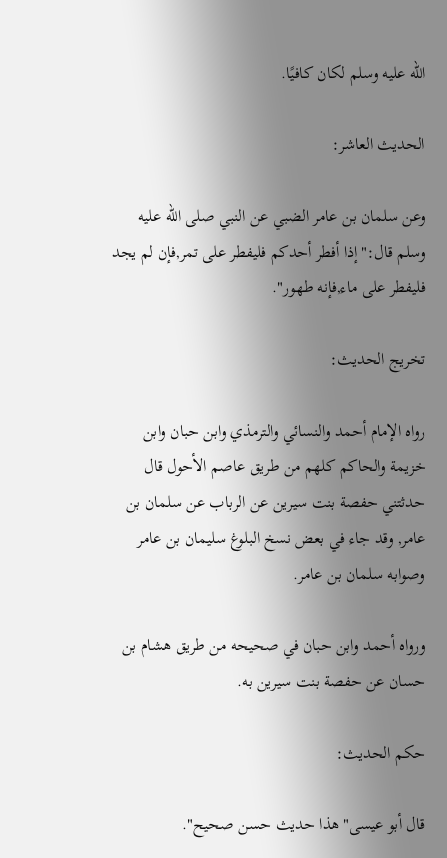الله عليه وسلم لكان كافيًا.

الحديث العاشر:

وعن سلمان بن عامر الضبي عن النبي صلى الله عليه وسلم قال:"إذا أفطر أحدكم فليفطر على تمر,فإن لم يجد فليفطر على ماء,فإنه طهور".

تخريج الحديث:

رواه الإمام أحمد والنسائي والترمذي وابن حبان وابن خزيمة والحاكم كلهم من طريق عاصم الأحول قال حدثتني حفصة بنت سيرين عن الرباب عن سلمان بن عامر, وقد جاء في بعض نسخ البلوغ سليمان بن عامر وصوابه سلمان بن عامر.

ورواه أحمد وابن حبان في صحيحه من طريق هشام بن حسان عن حفصة بنت سيرين به.

حكم الحديث:

قال أبو عيسى"هذا حديث حسن صحيح".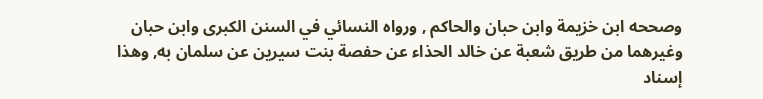وصححه ابن خزيمة وابن حبان والحاكم , ورواه النسائي في السنن الكبرى وابن حبان وغيرهما من طريق شعبة عن خالد الحذاء عن حفصة بنت سيرين عن سلمان به, وهذا إسناد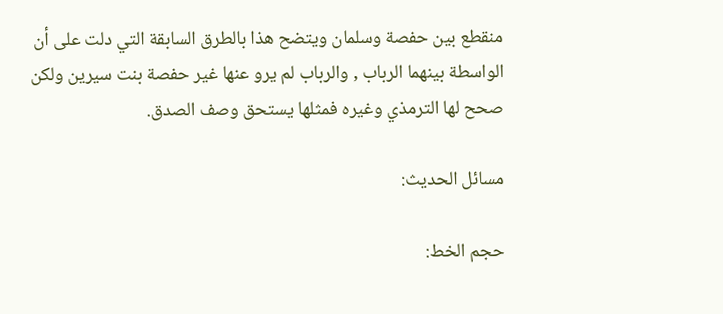منقطع بين حفصة وسلمان ويتضح هذا بالطرق السابقة التي دلت على أن الواسطة بينهما الرباب , والرباب لم يرو عنها غير حفصة بنت سيرين ولكن صحح لها الترمذي وغيره فمثلها يستحق وصف الصدق.

مسائل الحديث:

حجم الخط: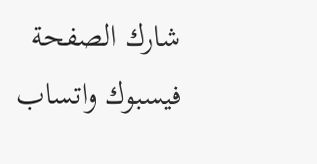شارك الصفحة
فيسبوك واتساب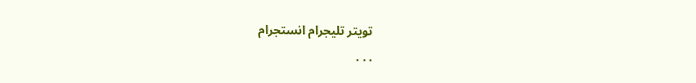تويتر تليجرام انستجرام
. . .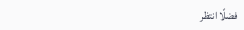فضلًا انتظر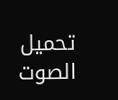تحميل الصوت